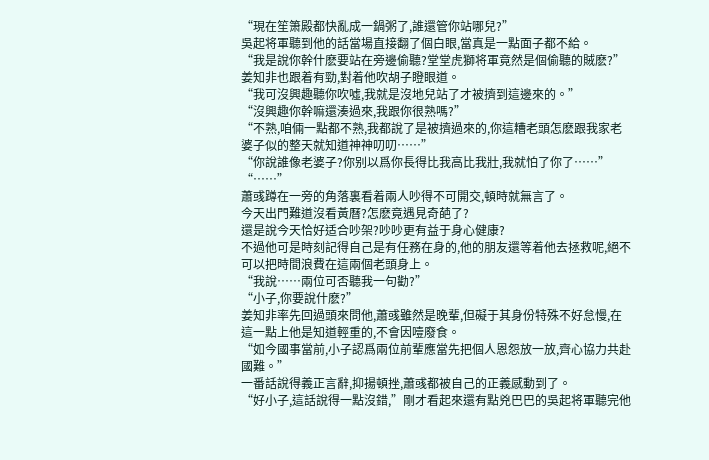“現在笙箫殿都快亂成一鍋粥了,誰還管你站哪兒?”
吳起将軍聽到他的話當場直接翻了個白眼,當真是一點面子都不給。
“我是說你幹什麽要站在旁邊偷聽?堂堂虎獅将軍竟然是個偷聽的賊麽?”
姜知非也跟着有勁,對着他吹胡子瞪眼道。
“我可沒興趣聽你吹噓,我就是沒地兒站了才被擠到這邊來的。”
“沒興趣你幹嘛還湊過來,我跟你很熟嗎?”
“不熟,咱倆一點都不熟,我都說了是被擠過來的,你這糟老頭怎麽跟我家老婆子似的整天就知道神神叨叨……”
“你說誰像老婆子?你别以爲你長得比我高比我壯,我就怕了你了……”
“……”
蕭彧蹲在一旁的角落裏看着兩人吵得不可開交,頓時就無言了。
今天出門難道沒看黃曆?怎麽竟遇見奇葩了?
還是說今天恰好适合吵架?吵吵更有益于身心健康?
不過他可是時刻記得自己是有任務在身的,他的朋友還等着他去拯救呢,絕不可以把時間浪費在這兩個老頭身上。
“我說……兩位可否聽我一句勸?”
“小子,你要說什麽?”
姜知非率先回過頭來問他,蕭彧雖然是晚輩,但礙于其身份特殊不好怠慢,在這一點上他是知道輕重的,不會因噎廢食。
“如今國事當前,小子認爲兩位前輩應當先把個人恩怨放一放,齊心協力共赴國難。”
一番話說得義正言辭,抑揚頓挫,蕭彧都被自己的正義感動到了。
“好小子,這話說得一點沒錯,”剛才看起來還有點兇巴巴的吳起将軍聽完他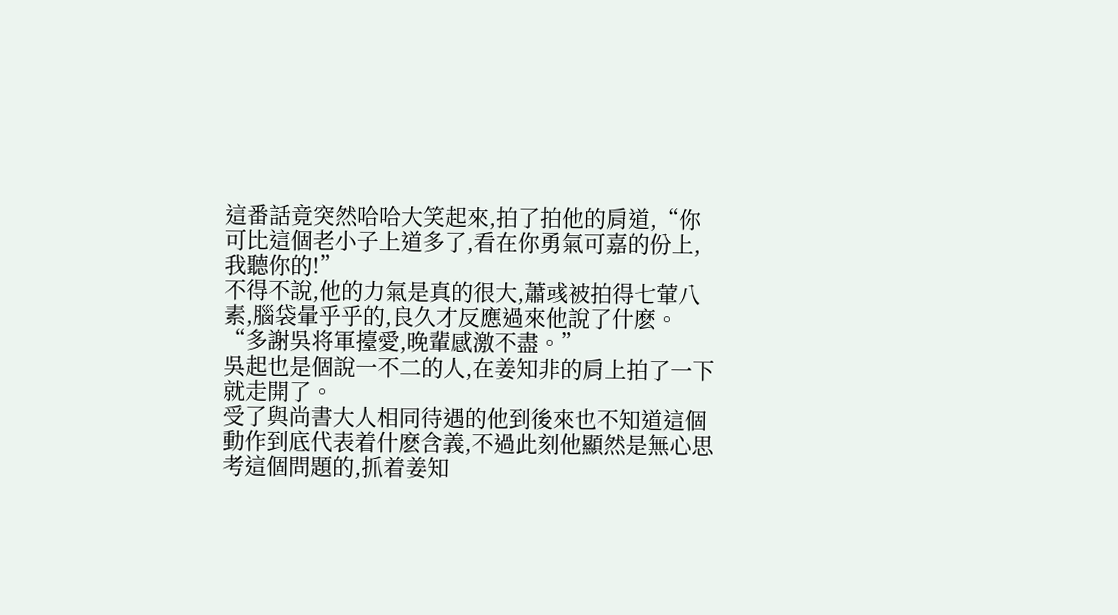這番話竟突然哈哈大笑起來,拍了拍他的肩道,“你可比這個老小子上道多了,看在你勇氣可嘉的份上,我聽你的!”
不得不說,他的力氣是真的很大,蕭彧被拍得七葷八素,腦袋暈乎乎的,良久才反應過來他說了什麽。
“多謝吳将軍擡愛,晚輩感激不盡。”
吳起也是個說一不二的人,在姜知非的肩上拍了一下就走開了。
受了與尚書大人相同待遇的他到後來也不知道這個動作到底代表着什麽含義,不過此刻他顯然是無心思考這個問題的,抓着姜知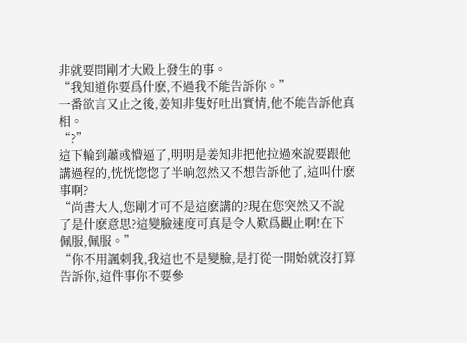非就要問剛才大殿上發生的事。
“我知道你要爲什麽,不過我不能告訴你。”
一番欲言又止之後,姜知非隻好吐出實情,他不能告訴他真相。
“?”
這下輪到蕭彧懵逼了,明明是姜知非把他拉過來說要跟他講過程的,恍恍惚惚了半晌忽然又不想告訴他了,這叫什麽事啊?
“尚書大人,您剛才可不是這麽講的?現在您突然又不說了是什麽意思?這變臉速度可真是令人歎爲觀止啊!在下佩服,佩服。”
“你不用諷刺我,我這也不是變臉,是打從一開始就沒打算告訴你,這件事你不要參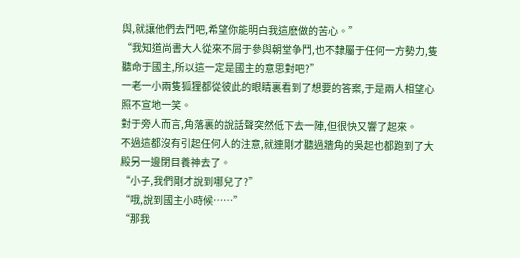與,就讓他們去鬥吧,希望你能明白我這麽做的苦心。”
“我知道尚書大人從來不屑于參與朝堂争鬥,也不隸屬于任何一方勢力,隻聽命于國主,所以這一定是國主的意思對吧?”
一老一小兩隻狐狸都從彼此的眼睛裏看到了想要的答案,于是兩人相望心照不宣地一笑。
對于旁人而言,角落裏的說話聲突然低下去一陣,但很快又響了起來。
不過這都沒有引起任何人的注意,就連剛才聽過牆角的吳起也都跑到了大殿另一邊閉目養神去了。
“小子,我們剛才說到哪兒了?”
“哦,說到國主小時候……”
“那我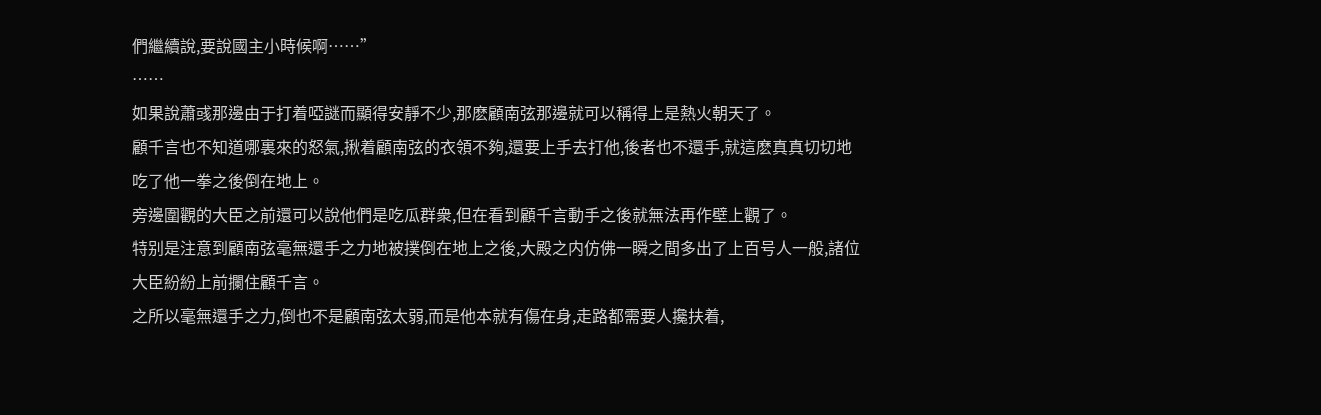們繼續說,要說國主小時候啊……”
……
如果說蕭彧那邊由于打着啞謎而顯得安靜不少,那麽顧南弦那邊就可以稱得上是熱火朝天了。
顧千言也不知道哪裏來的怒氣,揪着顧南弦的衣領不夠,還要上手去打他,後者也不還手,就這麽真真切切地吃了他一拳之後倒在地上。
旁邊圍觀的大臣之前還可以說他們是吃瓜群衆,但在看到顧千言動手之後就無法再作壁上觀了。
特别是注意到顧南弦毫無還手之力地被撲倒在地上之後,大殿之内仿佛一瞬之間多出了上百号人一般,諸位大臣紛紛上前攔住顧千言。
之所以毫無還手之力,倒也不是顧南弦太弱,而是他本就有傷在身,走路都需要人攙扶着,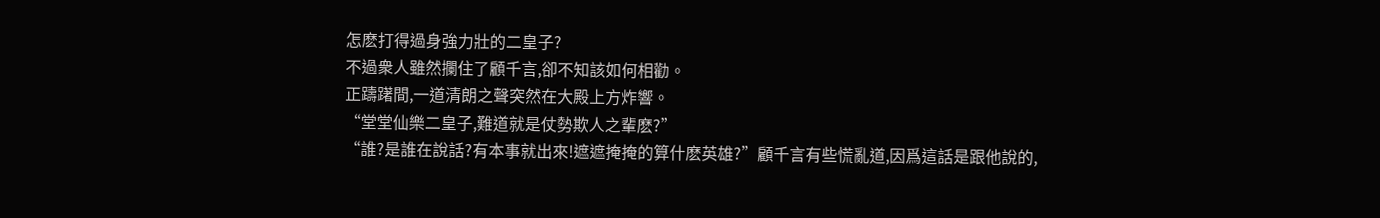怎麽打得過身強力壯的二皇子?
不過衆人雖然攔住了顧千言,卻不知該如何相勸。
正躊躇間,一道清朗之聲突然在大殿上方炸響。
“堂堂仙樂二皇子,難道就是仗勢欺人之輩麽?”
“誰?是誰在說話?有本事就出來!遮遮掩掩的算什麽英雄?”顧千言有些慌亂道,因爲這話是跟他說的,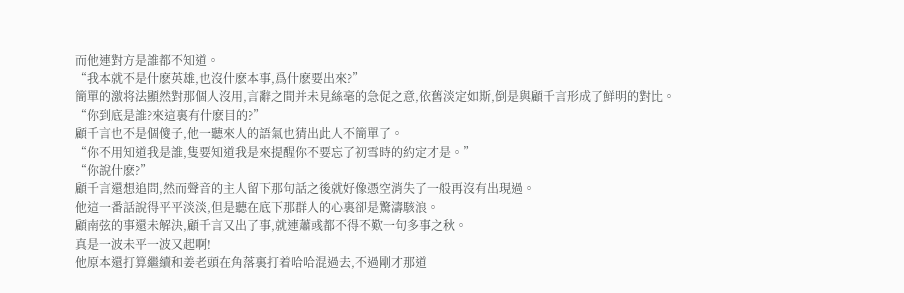而他連對方是誰都不知道。
“我本就不是什麽英雄,也沒什麽本事,爲什麽要出來?”
簡單的激将法顯然對那個人沒用,言辭之間并未見絲毫的急促之意,依舊淡定如斯,倒是與顧千言形成了鮮明的對比。
“你到底是誰?來這裏有什麽目的?”
顧千言也不是個傻子,他一聽來人的語氣也猜出此人不簡單了。
“你不用知道我是誰,隻要知道我是來提醒你不要忘了初雪時的約定才是。”
“你說什麽?”
顧千言還想追問,然而聲音的主人留下那句話之後就好像憑空消失了一般再沒有出現過。
他這一番話說得平平淡淡,但是聽在底下那群人的心裏卻是驚濤駭浪。
顧南弦的事還未解決,顧千言又出了事,就連蕭彧都不得不歎一句多事之秋。
真是一波未平一波又起啊!
他原本還打算繼續和姜老頭在角落裏打着哈哈混過去,不過剛才那道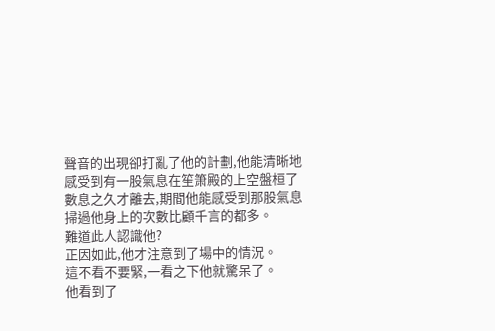聲音的出現卻打亂了他的計劃,他能清晰地感受到有一股氣息在笙箫殿的上空盤桓了數息之久才離去,期間他能感受到那股氣息掃過他身上的次數比顧千言的都多。
難道此人認識他?
正因如此,他才注意到了場中的情況。
這不看不要緊,一看之下他就驚呆了。
他看到了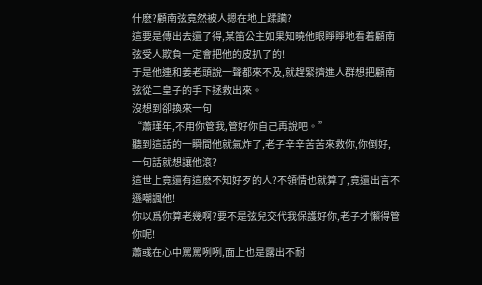什麽?顧南弦竟然被人摁在地上蹂躏?
這要是傳出去還了得,某笛公主如果知曉他眼睜睜地看着顧南弦受人欺負一定會把他的皮扒了的!
于是他連和姜老頭說一聲都來不及,就趕緊擠進人群想把顧南弦從二皇子的手下拯救出來。
沒想到卻換來一句
“蕭瑾年,不用你管我,管好你自己再說吧。”
聽到這話的一瞬間他就氣炸了,老子辛辛苦苦來救你,你倒好,一句話就想讓他滾?
這世上竟還有這麽不知好歹的人?不領情也就算了,竟還出言不遜嘲諷他!
你以爲你算老幾啊?要不是弦兒交代我保護好你,老子才懶得管你呢!
蕭彧在心中罵罵咧咧,面上也是露出不耐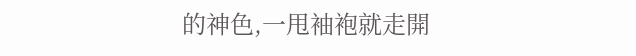的神色,一甩袖袍就走開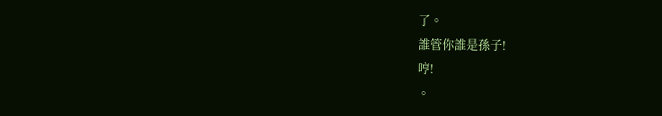了。
誰管你誰是孫子!
哼!
。